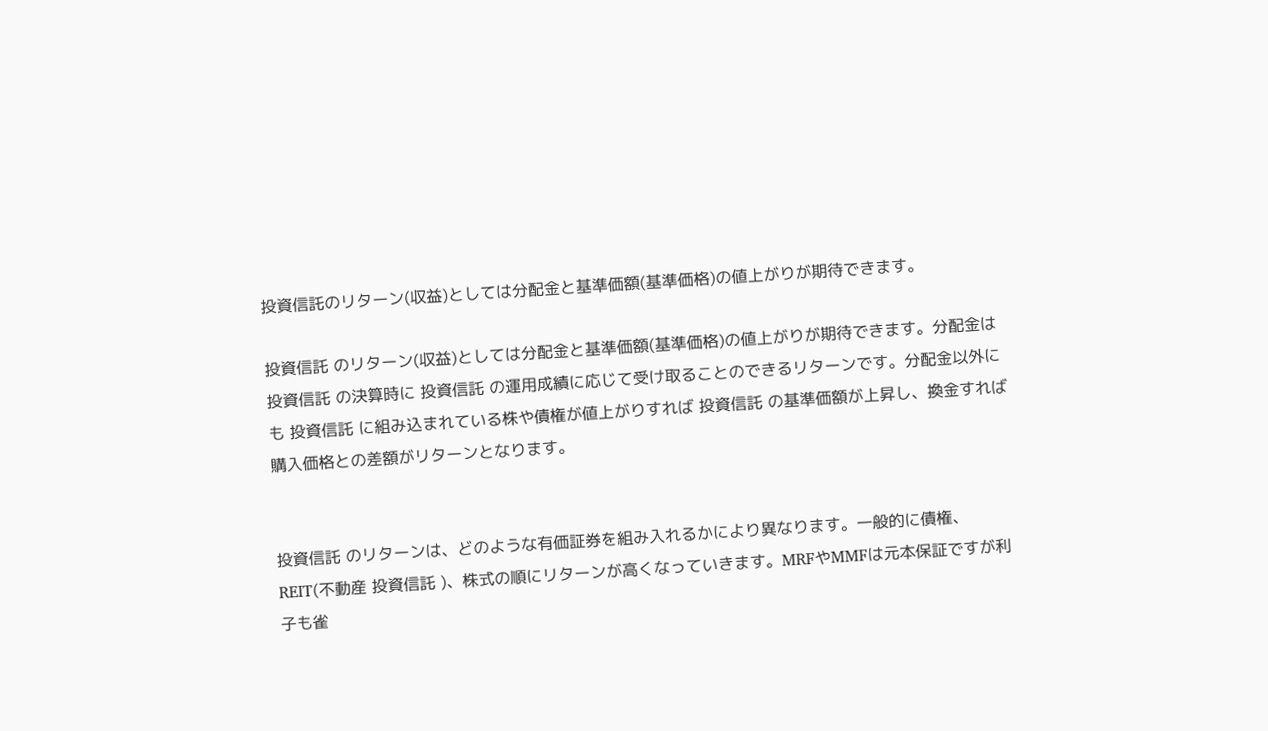投資信託のリターン(収益)としては分配金と基準価額(基準価格)の値上がりが期待できます。

投資信託 のリターン(収益)としては分配金と基準価額(基準価格)の値上がりが期待できます。分配金は 投資信託 の決算時に 投資信託 の運用成績に応じて受け取ることのできるリターンです。分配金以外にも 投資信託 に組み込まれている株や債権が値上がりすれば 投資信託 の基準価額が上昇し、換金すれば購入価格との差額がリターンとなります。


投資信託 のリターンは、どのような有価証券を組み入れるかにより異なります。一般的に債権、REIT(不動産 投資信託 )、株式の順にリターンが高くなっていきます。MRFやMMFは元本保証ですが利子も雀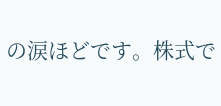の涙ほどです。株式で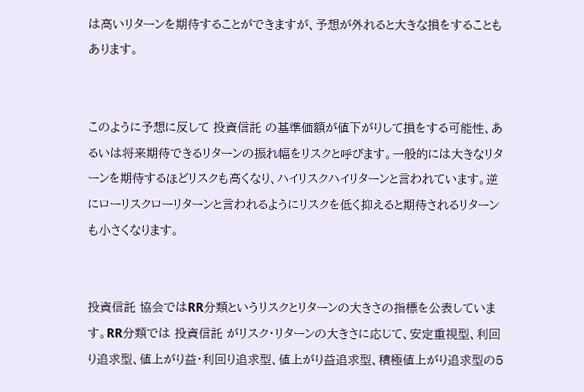は高いリターンを期待することができますが、予想が外れると大きな損をすることもあります。


このように予想に反して 投資信託 の基準価額が値下がりして損をする可能性、あるいは将来期待できるリターンの振れ幅をリスクと呼びます。一般的には大きなリターンを期待するほどリスクも高くなり、ハイリスクハイリターンと言われています。逆にローリスクローリターンと言われるようにリスクを低く抑えると期待されるリターンも小さくなります。


投資信託 協会ではRR分類というリスクとリターンの大きさの指標を公表しています。RR分類では 投資信託 がリスク・リターンの大きさに応じて、安定重視型、利回り追求型、値上がり益・利回り追求型、値上がり益追求型、積極値上がり追求型の5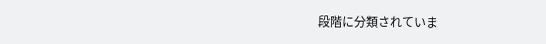段階に分類されていま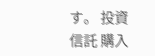す。 投資信託 購入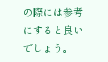の際には参考にすると良いでしょう。